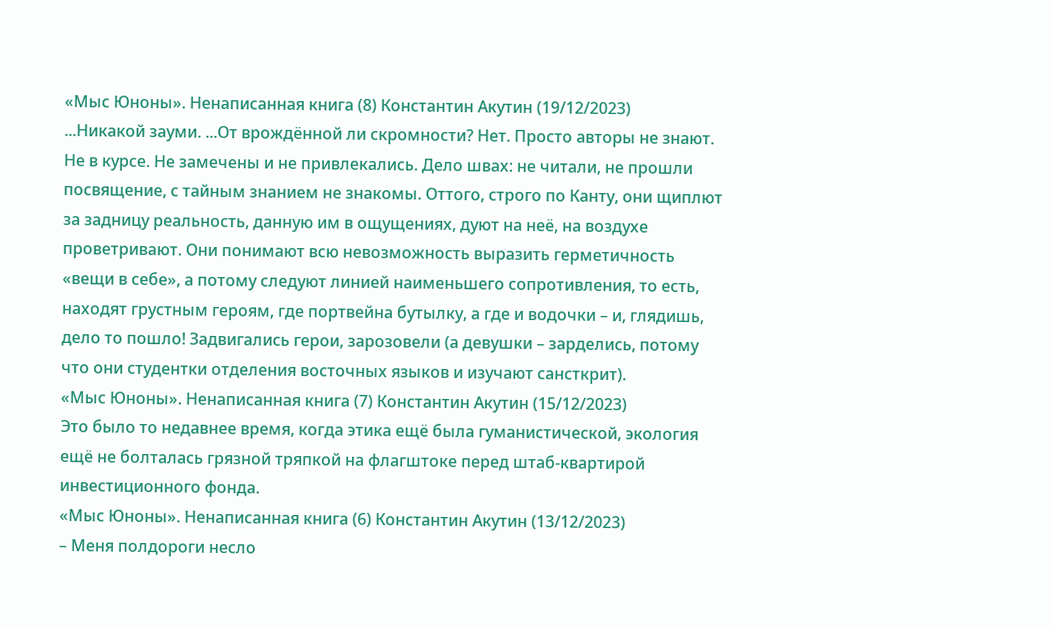«Мыс Юноны». Ненаписанная книга (8) Константин Акутин (19/12/2023)
...Никакой зауми. ...От врождённой ли скромности? Нет. Просто авторы не знают. Не в курсе. Не замечены и не привлекались. Дело швах: не читали, не прошли посвящение, с тайным знанием не знакомы. Оттого, строго по Канту, они щиплют за задницу реальность, данную им в ощущениях, дуют на неё, на воздухе проветривают. Они понимают всю невозможность выразить герметичность «вещи в себе», а потому следуют линией наименьшего сопротивления, то есть, находят грустным героям, где портвейна бутылку, а где и водочки – и, глядишь, дело то пошло! Задвигались герои, зарозовели (а девушки – зарделись, потому что они студентки отделения восточных языков и изучают сансткрит).
«Мыс Юноны». Ненаписанная книга (7) Константин Акутин (15/12/2023)
Это было то недавнее время, когда этика ещё была гуманистической, экология ещё не болталась грязной тряпкой на флагштоке перед штаб-квартирой инвестиционного фонда.
«Мыс Юноны». Ненаписанная книга (6) Константин Акутин (13/12/2023)
– Меня полдороги несло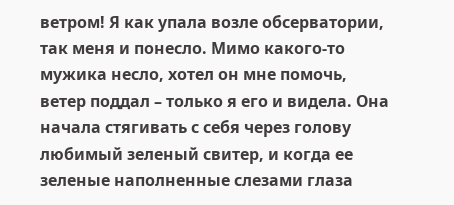ветром! Я как упала возле обсерватории, так меня и понесло. Мимо какого-то мужика несло, хотел он мне помочь, ветер поддал – только я его и видела. Она начала стягивать с себя через голову любимый зеленый свитер, и когда ее зеленые наполненные слезами глаза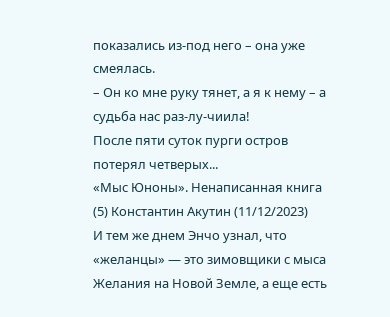показались из-под него – она уже смеялась.
– Он ко мне руку тянет, а я к нему – а судьба нас раз-лу-чиила!
После пяти суток пурги остров потерял четверых...
«Мыс Юноны». Ненаписанная книга (5) Константин Акутин (11/12/2023)
И тем же днем Энчо узнал, что «желанцы» — это зимовщики с мыса Желания на Новой Земле, а еще есть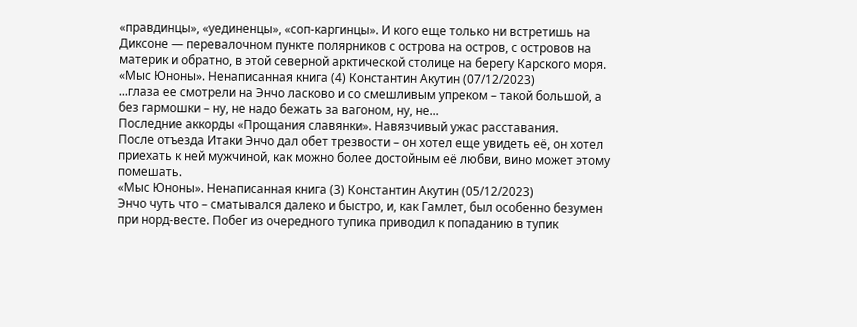«правдинцы», «уединенцы», «соп-каргинцы». И кого еще только ни встретишь на Диксоне — перевалочном пункте полярников с острова на остров, с островов на материк и обратно, в этой северной арктической столице на берегу Карского моря.
«Мыс Юноны». Ненаписанная книга (4) Константин Акутин (07/12/2023)
...глаза ее смотрели на Энчо ласково и со смешливым упреком – такой большой, а без гармошки – ну, не надо бежать за вагоном, ну, не...
Последние аккорды «Прощания славянки». Навязчивый ужас расставания.
После отъезда Итаки Энчо дал обет трезвости – он хотел еще увидеть её, он хотел приехать к ней мужчиной, как можно более достойным её любви, вино может этому помешать.
«Мыс Юноны». Ненаписанная книга (3) Константин Акутин (05/12/2023)
Энчо чуть что – сматывался далеко и быстро, и, как Гамлет, был особенно безумен при норд-весте. Побег из очередного тупика приводил к попаданию в тупик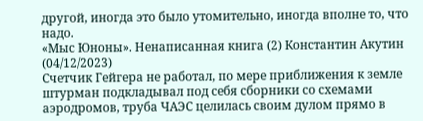другой, иногда это было утомительно, иногда вполне то, что надо.
«Мыс Юноны». Ненаписанная книга (2) Константин Акутин (04/12/2023)
Счетчик Гейгера не работал, по мере приближения к земле штурман подкладывал под себя сборники со схемами аэродромов, труба ЧАЭС целилась своим дулом прямо в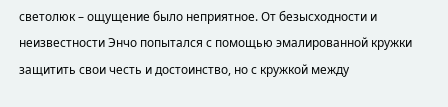светолюк – ощущение было неприятное. От безысходности и неизвестности Энчо попытался с помощью эмалированной кружки защитить свои честь и достоинство, но с кружкой между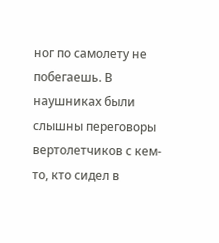ног по самолету не побегаешь. В наушниках были слышны переговоры вертолетчиков с кем-то, кто сидел в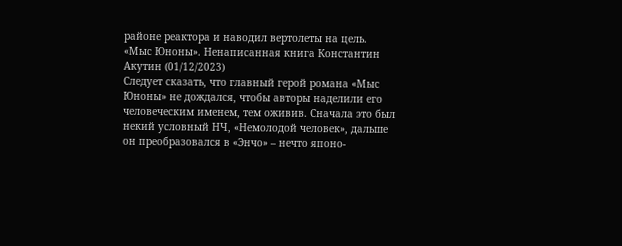районе реактора и наводил вертолеты на цель.
«Мыс Юноны». Ненаписанная книга Константин Акутин (01/12/2023)
Следует сказать, что главный герой романа «Мыс Юноны» не дождался, чтобы авторы наделили его человеческим именем, тем оживив. Сначала это был некий условный НЧ, «Немолодой человек», дальше он преобразовался в «Энчо» – нечто японо-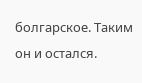болгарское. Таким он и остался.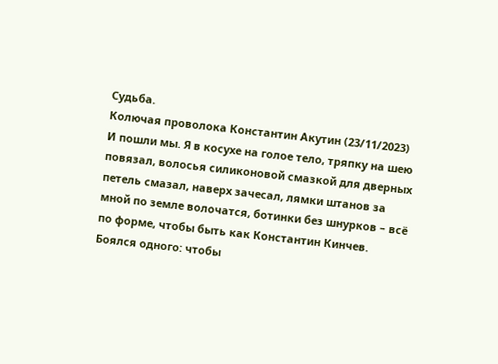Судьба.
Колючая проволока Константин Акутин (23/11/2023)
И пошли мы. Я в косухе на голое тело, тряпку на шею повязал, волосья силиконовой смазкой для дверных петель смазал, наверх зачесал, лямки штанов за мной по земле волочатся, ботинки без шнурков – всё по форме, чтобы быть как Константин Кинчев. Боялся одного: чтобы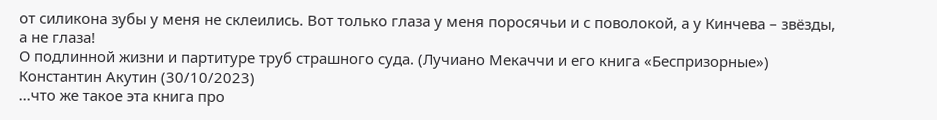от силикона зубы у меня не склеились. Вот только глаза у меня поросячьи и с поволокой, а у Кинчева – звёзды, а не глаза!
О подлинной жизни и партитуре труб страшного суда. (Лучиано Мекаччи и его книга «Беспризорные») Константин Акутин (30/10/2023)
...что же такое эта книга про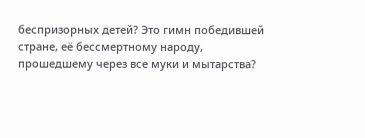беспризорных детей? Это гимн победившей стране, её бессмертному народу, прошедшему через все муки и мытарства?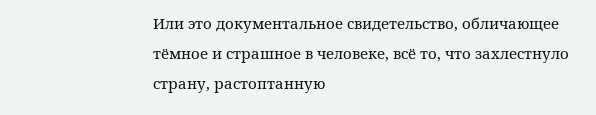Или это документальное свидетельство, обличающее тёмное и страшное в человеке, всё то, что захлестнуло страну, растоптанную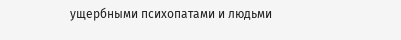ущербными психопатами и людьми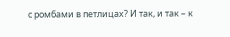с ромбами в петлицах? И так, и так – к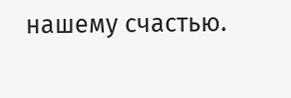нашему счастью.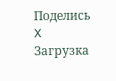Поделись
X
Загрузка